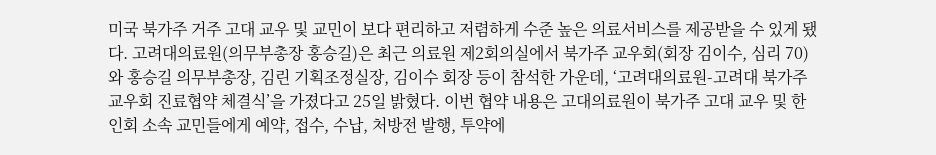미국 북가주 거주 고대 교우 및 교민이 보다 편리하고 저렴하게 수준 높은 의료서비스를 제공받을 수 있게 됐다. 고려대의료원(의무부총장 홍승길)은 최근 의료원 제2회의실에서 북가주 교우회(회장 김이수, 심리 70)와 홍승길 의무부총장, 김린 기획조정실장, 김이수 회장 등이 참석한 가운데, ‘고려대의료원-고려대 북가주 교우회 진료협약 체결식’을 가졌다고 25일 밝혔다. 이번 협약 내용은 고대의료원이 북가주 고대 교우 및 한인회 소속 교민들에게 예약, 접수, 수납, 처방전 발행, 투약에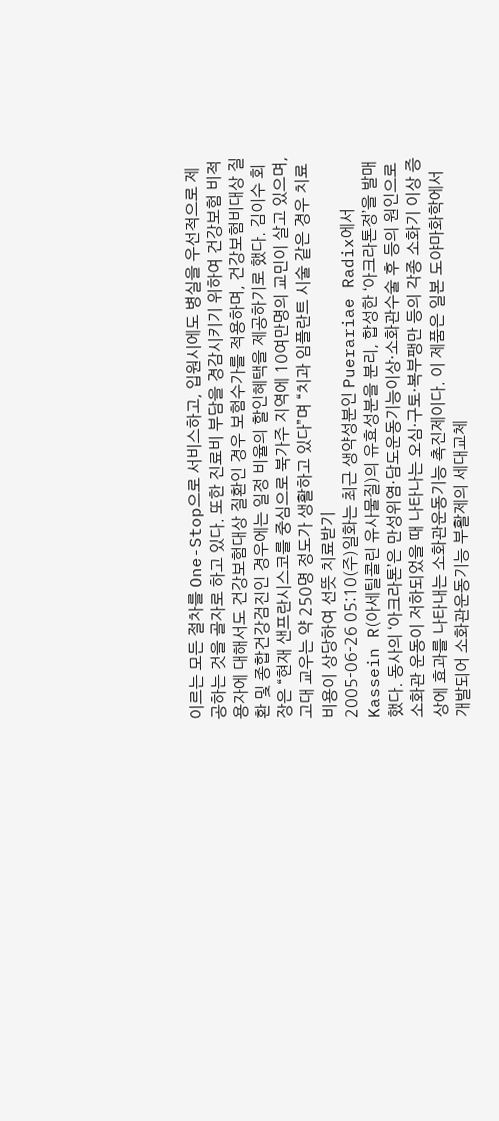이르는 모든 절차를 One-Stop으로 서비스하고, 입원시에도 병실을 우선적으로 제공하는 것을 골자로 하고 있다. 또한 진료비 부담을 경감시키기 위하여 건강보험 비적용자에 대해서도 건강보험대상 질환인 경우 보험수가를 적용하며, 건강보험비대상 질환 및 종합건강검진인 경우에는 일정 비율의 할인혜택을 제공하기로 했다. 김이수 회장은 “현재 샌프란시스코를 중심으로 북가주 지역에 10여만명의 교민이 살고 있으며, 고대 교우는 약 250명 정도가 생활하고 있다”며 “치과 임플란트 시술 같은 경우 치료비용이 상당하여 선뜻 치료받기
2005-06-26 05:10(주)일화는 최근 생약성분인 Puerariae Radix에서 Kassein R(아세틸콜린 유사물질)의 유효성분을 분리, 합성한 ‘아크라톤정’을 발매했다. 동사의 ‘아크라톤’은 만성위염·담도운동기능이상·소화관수술 후 등의 원인으로 소화관 운동이 저하되었을 때 나타나는 오심·구토·복부팽만 등의 각종 소화기 이상 증상에 효과를 나타내는 소화관운동기능 촉진제이다. 이 제품은 일본 도야마화학에서 개발되어 소화관운동기능 부활제의 세대교체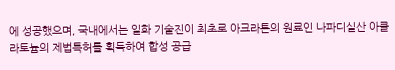에 성공했으며, 국내에서는 일화 기술진이 최초로 아크라톤의 원료인 나파디실산 아클라토늄의 제법특허를 획득하여 합성 공급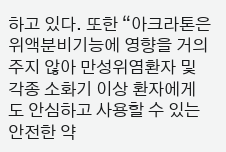하고 있다. 또한 “아크라톤은 위액분비기능에 영향을 거의 주지 않아 만성위염환자 및 각종 소화기 이상 환자에게도 안심하고 사용할 수 있는 안전한 약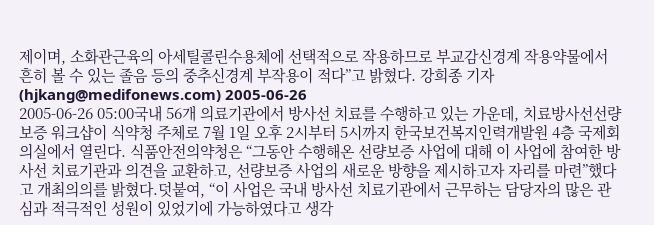제이며, 소화관근육의 아세틸콜린수용체에 선택적으로 작용하므로 부교감신경계 작용약물에서 흔히 볼 수 있는 졸음 등의 중추신경계 부작용이 적다”고 밝혔다. 강희종 기자(hjkang@medifonews.com) 2005-06-26
2005-06-26 05:00국내 56개 의료기관에서 방사선 치료를 수행하고 있는 가운데, 치료방사선선량보증 워크샵이 식약청 주체로 7월 1일 오후 2시부터 5시까지 한국보건복지인력개발원 4층 국제회의실에서 열린다. 식품안전의약청은 “그동안 수행해온 선량보증 사업에 대해 이 사업에 참여한 방사선 치료기관과 의견을 교환하고, 선량보증 사업의 새로운 방향을 제시하고자 자리를 마련”했다고 개최의의를 밝혔다.덧붙여, “이 사업은 국내 방사선 치료기관에서 근무하는 담당자의 많은 관심과 적극적인 성원이 있었기에 가능하였다고 생각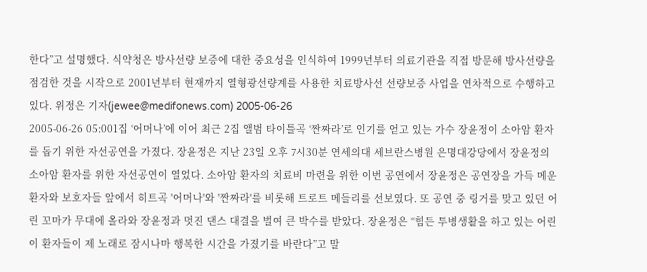한다”고 설명했다. 식약청은 방사선량 보증에 대한 중요성을 인식하여 1999년부터 의료기관을 직접 방문해 방사선량을 점검한 것을 시작으로 2001년부터 현재까지 열형광선량계를 사용한 치료방사선 선량보증 사업을 연차적으로 수행하고 있다. 위정은 기자(jewee@medifonews.com) 2005-06-26
2005-06-26 05:001집 ‘어머나’에 이어 최근 2집 앨범 타이틀곡 ‘짠짜라’로 인기를 얻고 있는 가수 장윤정이 소아암 환자를 돕기 위한 자선공연을 가졌다. 장윤정은 지난 23일 오후 7시30분 연세의대 세브란스병원 은명대강당에서 장윤정의 소아암 환자를 위한 자선공연이 열었다. 소아암 환자의 치료비 마련을 위한 이번 공연에서 장윤정은 공연장을 가득 메운 환자와 보호자들 앞에서 히트곡 '어머나'와 '짠짜라'를 비롯해 트로트 메들리를 선보였다. 또 공연 중 링거를 맞고 있던 어린 꼬마가 무대에 올라와 장윤정과 멋진 댄스 대결을 벌여 큰 박수를 받았다. 장윤정은 “힘든 투병생활을 하고 있는 어린이 환자들이 제 노래로 잠시나마 행복한 시간을 가졌기를 바란다”고 말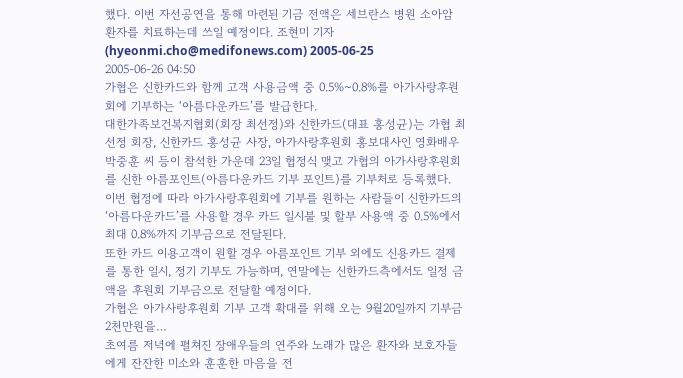했다. 이번 자선공연을 통해 마련된 기금 전액은 세브란스 병원 소아암 환자를 치료하는데 쓰일 예정이다. 조현미 기자(hyeonmi.cho@medifonews.com) 2005-06-25
2005-06-26 04:50
가협은 신한카드와 함께 고객 사용금액 중 0.5%~0.8%를 아가사랑후원회에 기부하는 ‘아름다운카드’를 발급한다.
대한가족보건복지협회(회장 최선정)와 신한카드(대표 홍성균)는 가협 최선정 회장, 신한카드 홍성균 사장, 아가사랑후원회 홍보대사인 영화배우 박중훈 씨 등이 참석한 가운데 23일 협정식 맺고 가협의 아가사랑후원회를 신한 아름포인트(아름다운카드 기부 포인트)를 기부처로 등록했다.
이번 협정에 따라 아가사랑후원회에 기부를 원하는 사람들이 신한카드의 ‘아름다운카드’를 사용할 경우 카드 일시불 및 할부 사용액 중 0.5%에서 최대 0.8%까지 기부금으로 전달된다.
또한 카드 이용고객이 원할 경우 아름포인트 기부 외에도 신용카드 결제를 통한 일시, 정기 기부도 가능하며, 연말에는 신한카드측에서도 일정 금액을 후원회 기부금으로 전달할 예정이다.
가협은 아가사랑후원회 기부 고객 확대를 위해 오는 9월20일까지 기부금 2천만원을…
초여름 저녁에 펼쳐진 장애우들의 연주와 노래가 많은 환자와 보호자들에게 잔잔한 미소와 훈훈한 마음을 전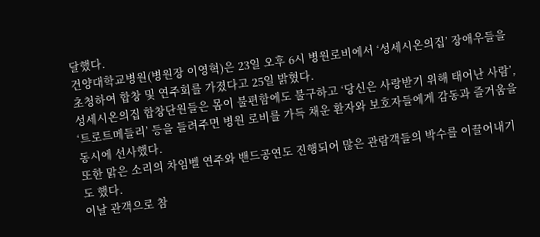달했다.
건양대학교병원(병원장 이영혁)은 23일 오후 6시 병원로비에서 ‘성세시온의집’ 장애우들을 초청하여 합창 및 연주회를 가졌다고 25일 밝혔다.
성세시온의집 합창단원들은 몸이 불편함에도 불구하고 ‘당신은 사랑받기 위해 태어난 사람’, ‘트로트메들리’ 등을 들려주면 병원 로비를 가득 채운 환자와 보호자들에게 감동과 즐거움을 동시에 선사했다.
또한 맑은 소리의 차임벨 연주와 밴드공연도 진행되어 많은 관람객들의 박수를 이끌어내기도 했다.
이날 관객으로 참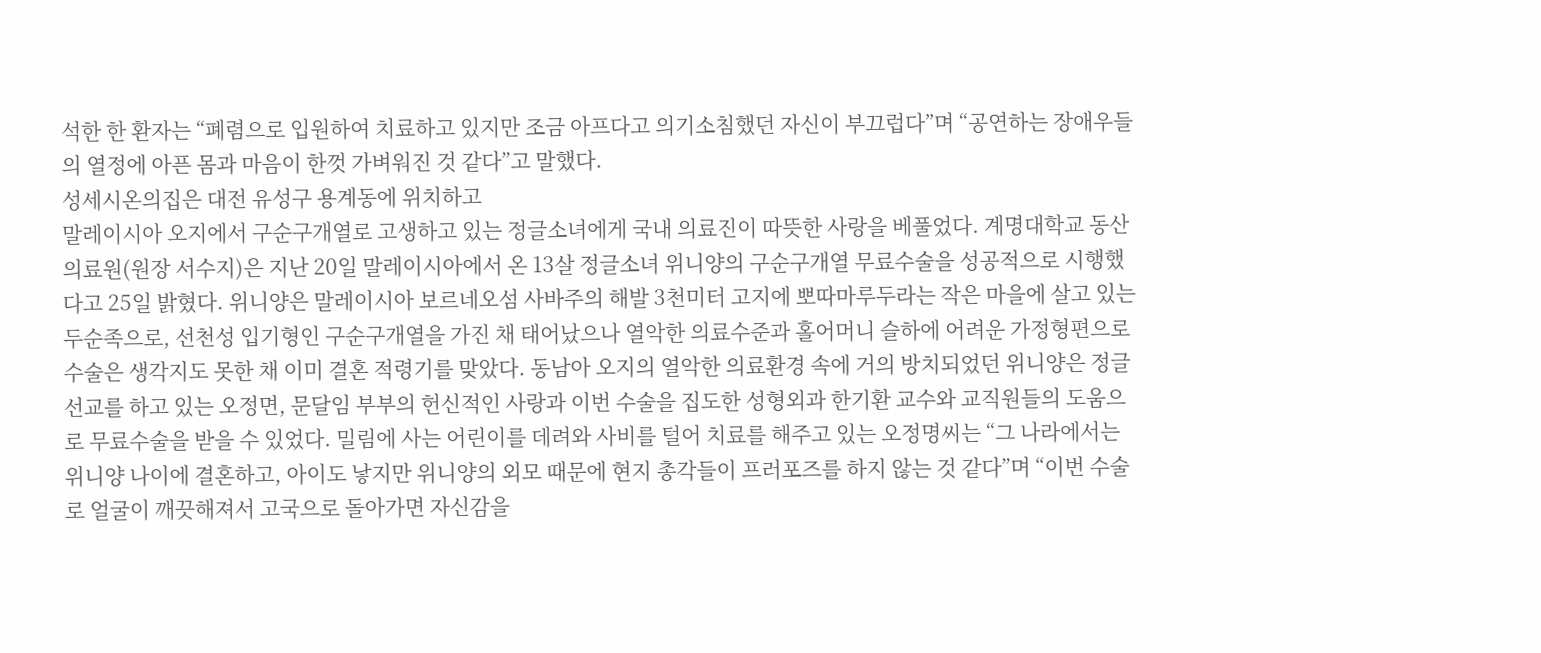석한 한 환자는 “폐렴으로 입원하여 치료하고 있지만 조금 아프다고 의기소침했던 자신이 부끄럽다”며 “공연하는 장애우들의 열정에 아픈 몸과 마음이 한껏 가벼워진 것 같다”고 말했다.
성세시온의집은 대전 유성구 용계동에 위치하고
말레이시아 오지에서 구순구개열로 고생하고 있는 정글소녀에게 국내 의료진이 따뜻한 사랑을 베풀었다. 계명대학교 동산의료원(원장 서수지)은 지난 20일 말레이시아에서 온 13살 정글소녀 위니양의 구순구개열 무료수술을 성공적으로 시행했다고 25일 밝혔다. 위니양은 말레이시아 보르네오섬 사바주의 해발 3천미터 고지에 뽀따마루두라는 작은 마을에 살고 있는 두순족으로, 선천성 입기형인 구순구개열을 가진 채 태어났으나 열악한 의료수준과 홀어머니 슬하에 어려운 가정형편으로 수술은 생각지도 못한 채 이미 결혼 적령기를 맞았다. 동남아 오지의 열악한 의료환경 속에 거의 방치되었던 위니양은 정글선교를 하고 있는 오정면, 문달임 부부의 헌신적인 사랑과 이번 수술을 집도한 성형외과 한기환 교수와 교직원들의 도움으로 무료수술을 받을 수 있었다. 밀림에 사는 어린이를 데려와 사비를 털어 치료를 해주고 있는 오정명씨는 “그 나라에서는 위니양 나이에 결혼하고, 아이도 낳지만 위니양의 외모 때문에 현지 총각들이 프러포즈를 하지 않는 것 같다”며 “이번 수술로 얼굴이 깨끗해져서 고국으로 돌아가면 자신감을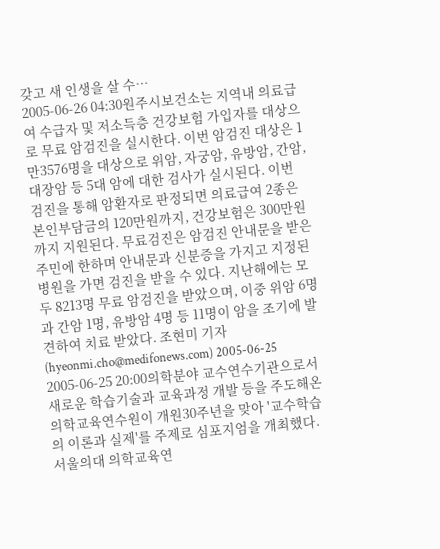갖고 새 인생을 살 수…
2005-06-26 04:30원주시보건소는 지역내 의료급여 수급자 및 저소득층 건강보험 가입자를 대상으로 무료 암검진을 실시한다. 이번 암검진 대상은 1만3576명을 대상으로 위암, 자궁암, 유방암, 간암, 대장암 등 5대 암에 대한 검사가 실시된다. 이번 검진을 통해 암환자로 판정되면 의료급여 2종은 본인부담금의 120만원까지, 건강보험은 300만원까지 지원된다. 무료검진은 암검진 안내문을 받은 주민에 한하며 안내문과 신분증을 가지고 지정된 병원을 가면 검진을 받을 수 있다. 지난해에는 모두 8213명 무료 암검진을 받았으며, 이중 위암 6명과 간암 1명, 유방암 4명 등 11명이 암을 조기에 발견하여 치료 받았다. 조현미 기자(hyeonmi.cho@medifonews.com) 2005-06-25
2005-06-25 20:00의학분야 교수연수기관으로서 새로운 학습기술과 교육과정 개발 등을 주도해온 의학교육연수원이 개원30주년을 맞아 '교수학습의 이론과 실제'를 주제로 심포지엄을 개최했다. 서울의대 의학교육연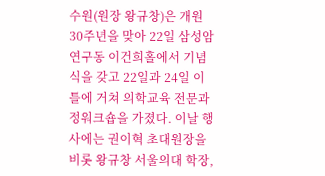수원(원장 왕규창)은 개원 30주년을 맞아 22일 삼성암연구동 이건희홀에서 기념식을 갖고 22일과 24일 이틀에 거쳐 의학교육 전문과정워크숍을 가졌다. 이날 행사에는 권이혁 초대원장을 비롯 왕규창 서울의대 학장,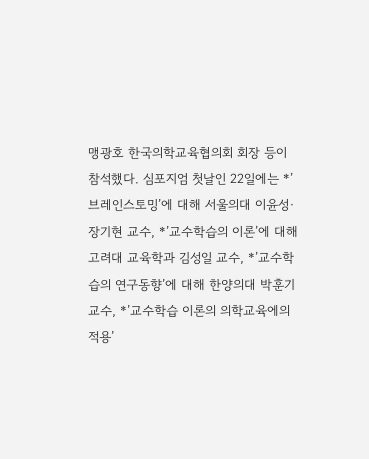맹광호 한국의학교육협의회 회장 등이 참석했다. 심포지엄 첫날인 22일에는 *’브레인스토밍’에 대해 서울의대 이윤성·장기현 교수, *’교수학습의 이론’에 대해 고려대 교육학과 김성일 교수, *’교수학습의 연구동향’에 대해 한양의대 박훈기 교수, *’교수학습 이론의 의학교육에의 적용’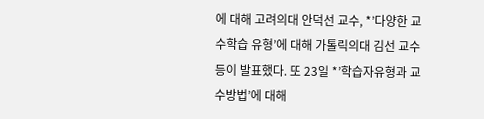에 대해 고려의대 안덕선 교수, *’다양한 교수학습 유형’에 대해 가톨릭의대 김선 교수 등이 발표했다. 또 23일 *’학습자유형과 교수방법’에 대해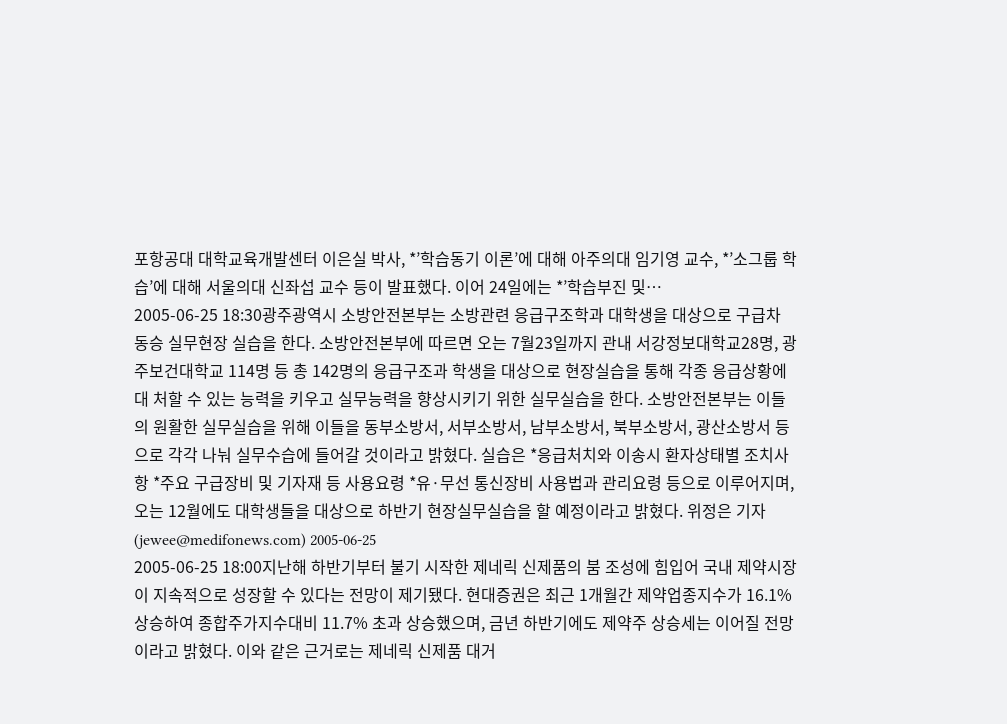포항공대 대학교육개발센터 이은실 박사, *’학습동기 이론’에 대해 아주의대 임기영 교수, *’소그룹 학습’에 대해 서울의대 신좌섭 교수 등이 발표했다. 이어 24일에는 *’학습부진 및…
2005-06-25 18:30광주광역시 소방안전본부는 소방관련 응급구조학과 대학생을 대상으로 구급차 동승 실무현장 실습을 한다. 소방안전본부에 따르면 오는 7월23일까지 관내 서강정보대학교28명, 광주보건대학교 114명 등 총 142명의 응급구조과 학생을 대상으로 현장실습을 통해 각종 응급상황에 대 처할 수 있는 능력을 키우고 실무능력을 향상시키기 위한 실무실습을 한다. 소방안전본부는 이들의 원활한 실무실습을 위해 이들을 동부소방서, 서부소방서, 남부소방서, 북부소방서, 광산소방서 등으로 각각 나눠 실무수습에 들어갈 것이라고 밝혔다. 실습은 *응급처치와 이송시 환자상태별 조치사항 *주요 구급장비 및 기자재 등 사용요령 *유·무선 통신장비 사용법과 관리요령 등으로 이루어지며, 오는 12월에도 대학생들을 대상으로 하반기 현장실무실습을 할 예정이라고 밝혔다. 위정은 기자(jewee@medifonews.com) 2005-06-25
2005-06-25 18:00지난해 하반기부터 불기 시작한 제네릭 신제품의 붐 조성에 힘입어 국내 제약시장이 지속적으로 성장할 수 있다는 전망이 제기됐다. 현대증권은 최근 1개월간 제약업종지수가 16.1% 상승하여 종합주가지수대비 11.7% 초과 상승했으며, 금년 하반기에도 제약주 상승세는 이어질 전망이라고 밝혔다. 이와 같은 근거로는 제네릭 신제품 대거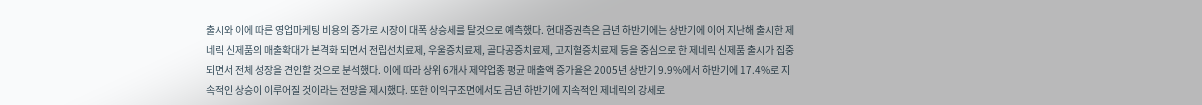출시와 이에 따른 영업마케팅 비용의 증가로 시장이 대폭 상승세를 탈것으로 예측했다. 현대증권측은 금년 하반기에는 상반기에 이어 지난해 출시한 제네릭 신제품의 매출확대가 본격화 되면서 전립선치료제, 우울증치료제, 골다공증치료제, 고지혈증치료제 등을 중심으로 한 제네릭 신제품 출시가 집중되면서 전체 성장을 견인할 것으로 분석했다. 이에 따라 상위 6개사 제약업종 평균 매출액 증가율은 2005년 상반기 9.9%에서 하반기에 17.4%로 지속적인 상승이 이루어질 것이라는 전망을 제시했다. 또한 이익구조면에서도 금년 하반기에 지속적인 제네릭의 강세로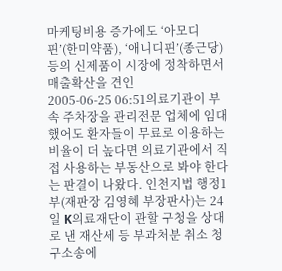마케팅비용 증가에도 ‘아모디핀’(한미약품), ‘애니디핀’(종근당) 등의 신제품이 시장에 정착하면서 매출확산을 견인
2005-06-25 06:51의료기관이 부속 주차장을 관리전문 업체에 임대했어도 환자들이 무료로 이용하는 비율이 더 높다면 의료기관에서 직접 사용하는 부동산으로 봐야 한다는 판결이 나왔다. 인천지법 행정1부(재판장 김영혜 부장판사)는 24일 K의료재단이 관할 구청을 상대로 낸 재산세 등 부과처분 취소 청구소송에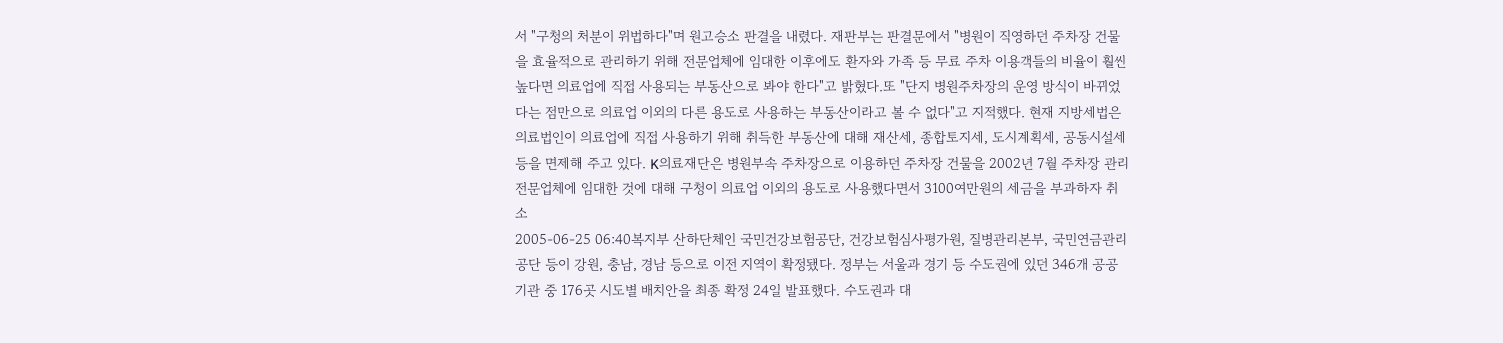서 "구청의 처분이 위법하다"며 원고승소 판결을 내렸다. 재판부는 판결문에서 "병원이 직영하던 주차장 건물을 효율적으로 관리하기 위해 전문업체에 임대한 이후에도 환자와 가족 등 무료 주차 이용객들의 비율이 훨씬 높다면 의료업에 직접 사용되는 부동산으로 봐야 한다"고 밝혔다.또 "단지 병원주차장의 운영 방식이 바뀌었다는 점만으로 의료업 이외의 다른 용도로 사용하는 부동산이라고 볼 수 없다"고 지적했다. 현재 지방세법은 의료법인이 의료업에 직접 사용하기 위해 취득한 부동산에 대해 재산세, 종합토지세, 도시계획세, 공동시설세 등을 면제해 주고 있다. K의료재단은 병원부속 주차장으로 이용하던 주차장 건물을 2002년 7월 주차장 관리 전문업체에 임대한 것에 대해 구청이 의료업 이외의 용도로 사용했다면서 3100여만원의 세금을 부과하자 취소
2005-06-25 06:40복지부 산하단체인 국민건강보험공단, 건강보험심사평가원, 질병관리본부, 국민연금관리공단 등이 강원, 충남, 경남 등으로 이전 지역이 확정됐다. 정부는 서울과 경기 등 수도권에 있던 346개 공공기관 중 176곳 시도별 배치안을 최종 확정 24일 발표했다. 수도권과 대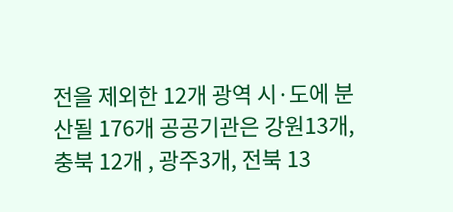전을 제외한 12개 광역 시·도에 분산될 176개 공공기관은 강원13개, 충북 12개 , 광주3개, 전북 13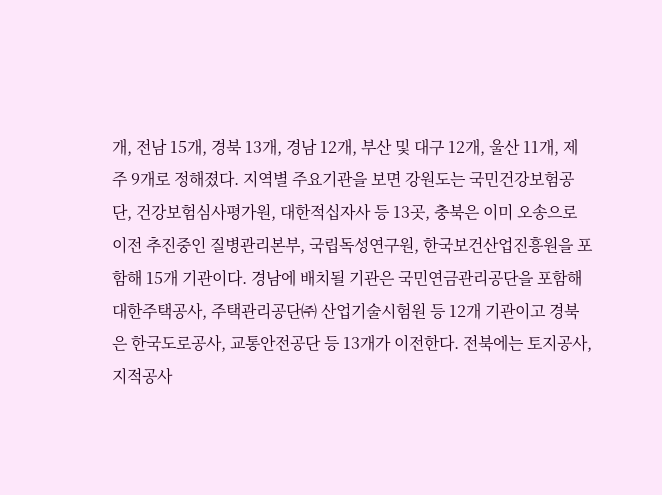개, 전남 15개, 경북 13개, 경남 12개, 부산 및 대구 12개, 울산 11개, 제주 9개로 정해졌다. 지역별 주요기관을 보면 강원도는 국민건강보험공단, 건강보험심사평가원, 대한적십자사 등 13곳, 충북은 이미 오송으로 이전 추진중인 질병관리본부, 국립독성연구원, 한국보건산업진흥원을 포함해 15개 기관이다. 경남에 배치될 기관은 국민연금관리공단을 포함해 대한주택공사, 주택관리공단㈜ 산업기술시험원 등 12개 기관이고 경북은 한국도로공사, 교통안전공단 등 13개가 이전한다. 전북에는 토지공사, 지적공사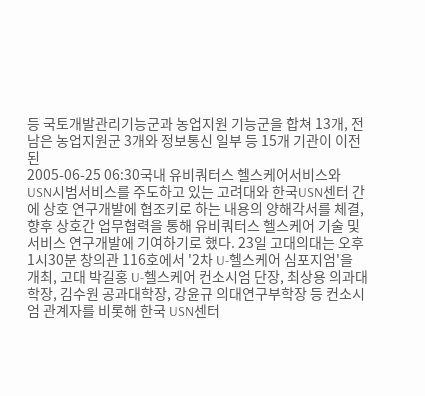등 국토개발관리기능군과 농업지원 기능군을 합쳐 13개, 전남은 농업지원군 3개와 정보통신 일부 등 15개 기관이 이전된
2005-06-25 06:30국내 유비쿼터스 헬스케어서비스와 USN시범서비스를 주도하고 있는 고려대와 한국USN센터 간에 상호 연구개발에 협조키로 하는 내용의 양해각서를 체결, 향후 상호간 업무협력을 통해 유비쿼터스 헬스케어 기술 및 서비스 연구개발에 기여하기로 했다. 23일 고대의대는 오후1시30분 창의관 116호에서 '2차 U-헬스케어 심포지엄'을 개최, 고대 박길홍 U-헬스케어 컨소시엄 단장, 최상용 의과대학장, 김수원 공과대학장, 강윤규 의대연구부학장 등 컨소시엄 관계자를 비롯해 한국 USN센터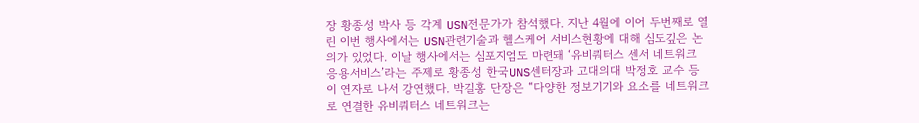장 황종성 박사 등 각계 USN전문가가 참석했다. 지난 4월에 이어 두번째로 열린 이번 행사에서는 USN관련기술과 헬스케어 서비스현황에 대해 심도깊은 논의가 있었다. 이날 행사에서는 심포지엄도 마련돼 ‘유비쿼터스 센서 네트워크 응용서비스’라는 주제로 황종성 한국UNS센터장과 고대의대 박정호 교수 등이 연자로 나서 강연했다. 박길홍 단장은 “다양한 정보기기와 요소를 네트워크로 연결한 유비쿼터스 네트워크는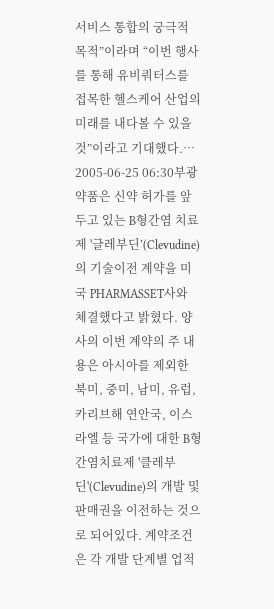서비스 통합의 궁극적 목적”이라며 “이번 행사를 통해 유비쿼터스를 접목한 헬스케어 산업의 미래를 내다볼 수 있을 것”이라고 기대했다.…
2005-06-25 06:30부광약품은 신약 허가를 앞두고 있는 B형간염 치료제 '글레부딘’(Clevudine)의 기술이전 계약을 미국 PHARMASSET사와 체결했다고 밝혔다. 양사의 이번 계약의 주 내용은 아시아를 제외한 북미, 중미, 남미, 유럽, 카리브해 연안국, 이스라엘 등 국가에 대한 B형 간염치료제 '클레부딘'(Clevudine)의 개발 및 판매권을 이전하는 것으로 되어있다. 계약조건은 각 개발 단계별 업적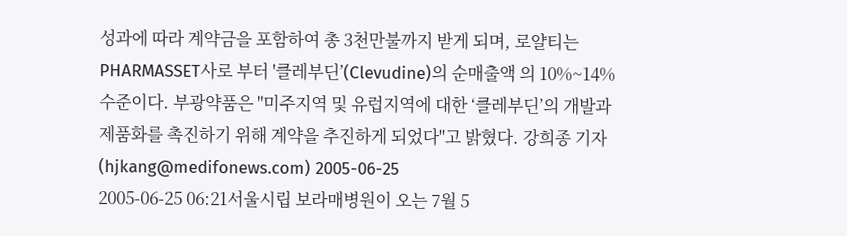성과에 따라 계약금을 포함하여 총 3천만불까지 받게 되며, 로얄티는 PHARMASSET사로 부터 '클레부딘’(Clevudine)의 순매출액 의 10%~14% 수준이다. 부광약품은 "미주지역 및 유럽지역에 대한 ‘클레부딘’의 개발과 제품화를 촉진하기 위해 계약을 추진하게 되었다"고 밝혔다. 강희종 기자(hjkang@medifonews.com) 2005-06-25
2005-06-25 06:21서울시립 보라매병원이 오는 7월 5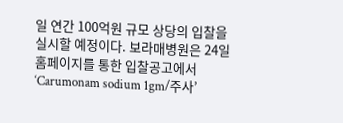일 연간 100억원 규모 상당의 입찰을 실시할 예정이다. 보라매병원은 24일 홈페이지를 통한 입찰공고에서 ‘Carumonam sodium 1gm/주사’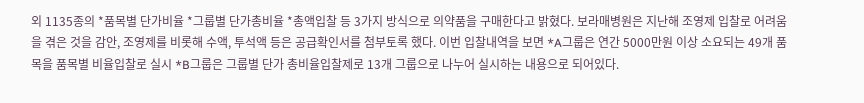외 1135종의 *품목별 단가비율 *그룹별 단가총비율 *총액입찰 등 3가지 방식으로 의약품을 구매한다고 밝혔다. 보라매병원은 지난해 조영제 입찰로 어려움을 겪은 것을 감안, 조영제를 비롯해 수액, 투석액 등은 공급확인서를 첨부토록 했다. 이번 입찰내역을 보면 *A그룹은 연간 5000만원 이상 소요되는 49개 품목을 품목별 비율입찰로 실시 *B그룹은 그룹별 단가 총비율입찰제로 13개 그룹으로 나누어 실시하는 내용으로 되어있다.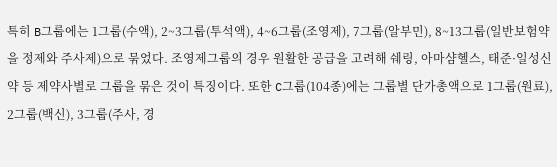특히 B그룹에는 1그룹(수액), 2~3그룹(투석액), 4~6그룹(조영제), 7그룹(알부민), 8~13그룹(일반보험약을 정제와 주사제)으로 묶었다. 조영제그룹의 경우 원활한 공급을 고려해 쉐링, 아마샴헬스, 태준·일성신약 등 제약사별로 그룹을 묶은 것이 특징이다. 또한 C그룹(104종)에는 그룹별 단가총액으로 1그룹(원료), 2그룹(백신), 3그룹(주사, 경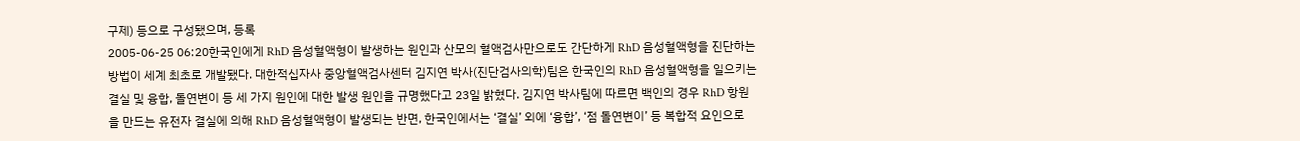구제) 등으로 구성됐으며, 등록
2005-06-25 06:20한국인에게 RhD 음성혈액형이 발생하는 원인과 산모의 혈액검사만으로도 간단하게 RhD 음성혈액형을 진단하는 방법이 세계 최초로 개발됐다. 대한적십자사 중앙혈액검사센터 김지연 박사(진단검사의학)팀은 한국인의 RhD 음성혈액형을 일으키는 결실 및 융합, 돌연변이 등 세 가지 원인에 대한 발생 원인을 규명했다고 23일 밝혔다. 김지연 박사팀에 따르면 백인의 경우 RhD 항원을 만드는 유전자 결실에 의해 RhD 음성혈액형이 발생되는 반면, 한국인에서는 ‘결실’ 외에 ‘융합’, ‘점 돌연변이’ 등 복합적 요인으로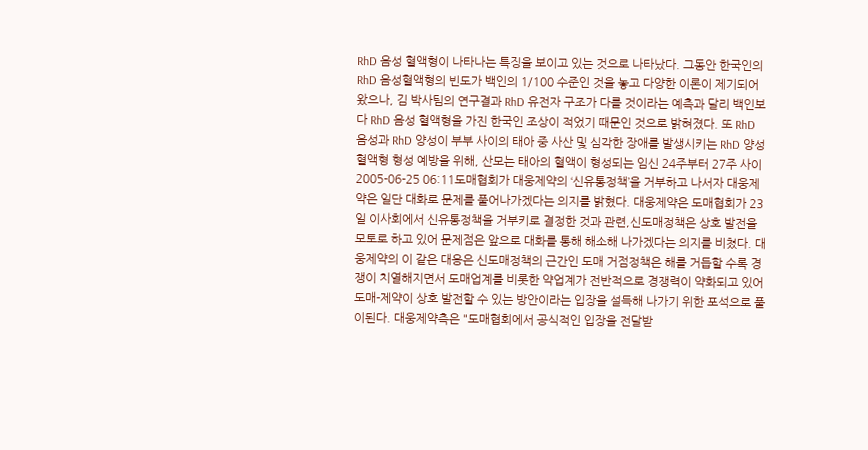RhD 음성 혈액형이 나타나는 특징을 보이고 있는 것으로 나타났다. 그동안 한국인의 RhD 음성혈액형의 빈도가 백인의 1/100 수준인 것을 놓고 다양한 이론이 제기되어 왔으나, 김 박사팀의 연구결과 RhD 유전자 구조가 다를 것이라는 예측과 달리 백인보다 RhD 음성 혈액형을 가진 한국인 조상이 적었기 때문인 것으로 밝혀졌다. 또 RhD 음성과 RhD 양성이 부부 사이의 태아 중 사산 및 심각한 장애를 발생시키는 RhD 양성 혈액형 형성 예방을 위해, 산모는 태아의 혈액이 형성되는 임신 24주부터 27주 사이
2005-06-25 06:11도매협회가 대웅제약의 ‘신유통정책’을 거부하고 나서자 대웅제약은 일단 대화로 문제를 풀어나가겠다는 의지를 밝혔다. 대웅제약은 도매협회가 23일 이사회에서 신유통정책을 거부키로 결정한 것과 관련,신도매정책은 상호 발전을 모토로 하고 있어 문제점은 앞으로 대화를 통해 해소해 나가겠다는 의지를 비쳤다. 대웅제약의 이 같은 대응은 신도매정책의 근간인 도매 거점정책은 해를 거듭할 수록 경쟁이 치열해지면서 도매업계를 비롯한 약업계가 전반적으로 경쟁력이 약화되고 있어 도매-제약이 상호 발전할 수 있는 방안이라는 입장을 설득해 나가기 위한 포석으로 풀이된다. 대웅제약측은 "도매협회에서 공식적인 입장을 전달받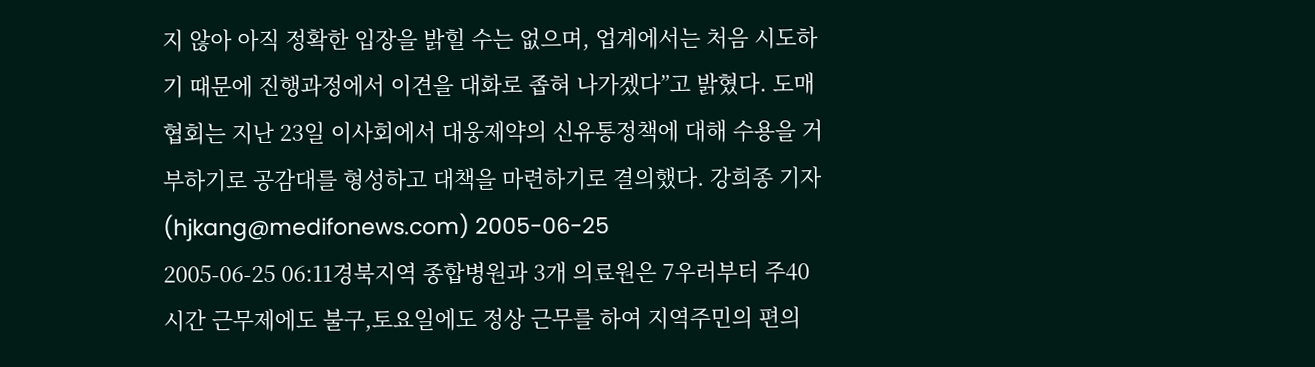지 않아 아직 정확한 입장을 밝힐 수는 없으며, 업계에서는 처음 시도하기 때문에 진행과정에서 이견을 대화로 좁혀 나가겠다”고 밝혔다. 도매협회는 지난 23일 이사회에서 대웅제약의 신유통정책에 대해 수용을 거부하기로 공감대를 형성하고 대책을 마련하기로 결의했다. 강희종 기자(hjkang@medifonews.com) 2005-06-25
2005-06-25 06:11경북지역 종합병원과 3개 의료원은 7우러부터 주40시간 근무제에도 불구,토요일에도 정상 근무를 하여 지역주민의 편의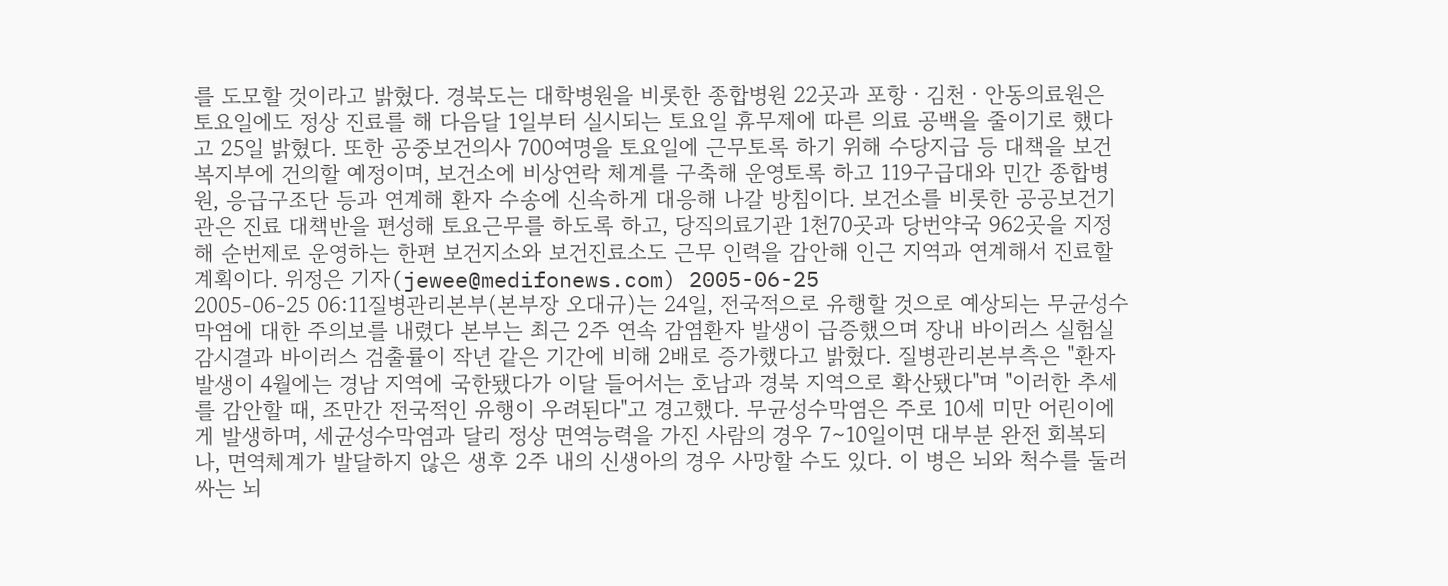를 도모할 것이라고 밝혔다. 경북도는 대학병원을 비롯한 종합병원 22곳과 포항ㆍ김천ㆍ안동의료원은 토요일에도 정상 진료를 해 다음달 1일부터 실시되는 토요일 휴무제에 따른 의료 공백을 줄이기로 했다고 25일 밝혔다. 또한 공중보건의사 700여명을 토요일에 근무토록 하기 위해 수당지급 등 대책을 보건복지부에 건의할 예정이며, 보건소에 비상연락 체계를 구축해 운영토록 하고 119구급대와 민간 종합병원, 응급구조단 등과 연계해 환자 수송에 신속하게 대응해 나갈 방침이다. 보건소를 비롯한 공공보건기관은 진료 대책반을 편성해 토요근무를 하도록 하고, 당직의료기관 1천70곳과 당번약국 962곳을 지정해 순번제로 운영하는 한편 보건지소와 보건진료소도 근무 인력을 감안해 인근 지역과 연계해서 진료할 계획이다. 위정은 기자(jewee@medifonews.com) 2005-06-25
2005-06-25 06:11질병관리본부(본부장 오대규)는 24일, 전국적으로 유행할 것으로 예상되는 무균성수막염에 대한 주의보를 내렸다 본부는 최근 2주 연속 감염환자 발생이 급증했으며 장내 바이러스 실험실 감시결과 바이러스 검출률이 작년 같은 기간에 비해 2배로 증가했다고 밝혔다. 질병관리본부측은 "환자 발생이 4월에는 경남 지역에 국한됐다가 이달 들어서는 호남과 경북 지역으로 확산됐다"며 "이러한 추세를 감안할 때, 조만간 전국적인 유행이 우려된다"고 경고했다. 무균성수막염은 주로 10세 미만 어린이에게 발생하며, 세균성수막염과 달리 정상 면역능력을 가진 사람의 경우 7∼10일이면 대부분 완전 회복되나, 면역체계가 발달하지 않은 생후 2주 내의 신생아의 경우 사망할 수도 있다. 이 병은 뇌와 척수를 둘러싸는 뇌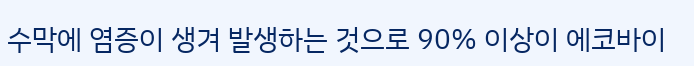수막에 염증이 생겨 발생하는 것으로 90% 이상이 에코바이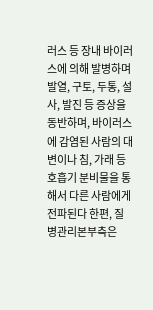러스 등 장내 바이러스에 의해 발병하며 발열, 구토, 두통, 설사, 발진 등 증상을 동반하며, 바이러스에 감염된 사람의 대변이나 침, 가래 등 호흡기 분비물을 통해서 다른 사람에게 전파된다 한편, 질병관리본부측은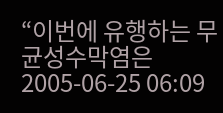“이번에 유행하는 무균성수막염은
2005-06-25 06:09